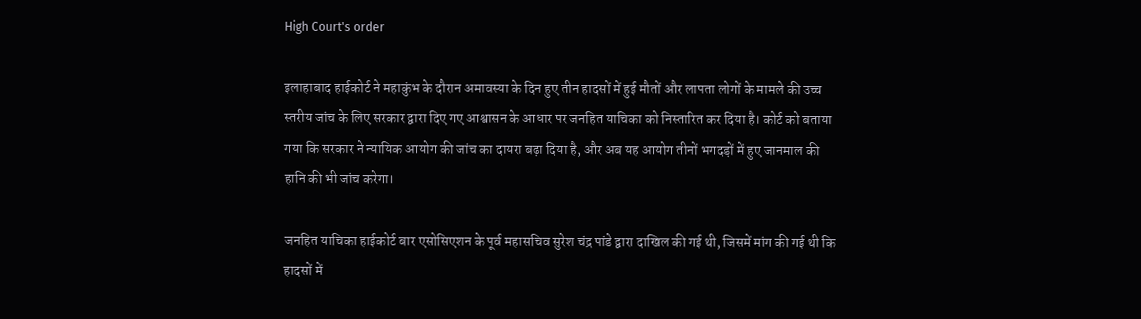High Court's order

इलाहाबाद हाईकोर्ट ने महाकुंभ के दौरान अमावस्या के दिन हुए तीन हादसों में हुई मौतों और लापता लोगों के मामले की उच्च स्तरीय जांच के लिए सरकार द्वारा दिए गए आश्वासन के आधार पर जनहित याचिका को निस्तारित कर दिया है। कोर्ट को बताया गया कि सरकार ने न्यायिक आयोग की जांच का दायरा बढ़ा दिया है, और अब यह आयोग तीनों भगदड़ों में हुए जानमाल की हानि की भी जांच करेगा।

जनहित याचिका हाईकोर्ट बार एसोसिएशन के पूर्व महासचिव सुरेश चंद्र पांडे द्वारा दाखिल की गई थी, जिसमें मांग की गई थी कि हादसों में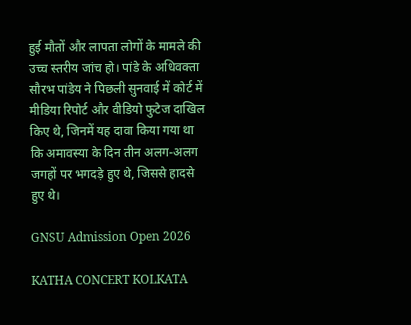हुई मौतों और लापता लोगों के मामले की उच्च स्तरीय जांच हो। पांडे के अधिवक्ता सौरभ पांडेय ने पिछली सुनवाई में कोर्ट में मीडिया रिपोर्ट और वीडियो फुटेज दाखिल किए थे, जिनमें यह दावा किया गया था कि अमावस्या के दिन तीन अलग-अलग जगहों पर भगदड़े हुए थे, जिससे हादसे हुए थे।

GNSU Admission Open 2026

KATHA CONCERT KOLKATA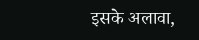इसके अलावा,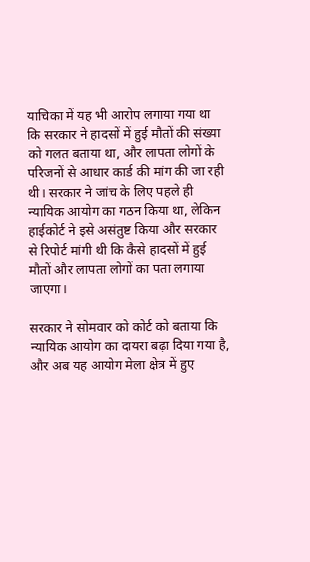याचिका में यह भी आरोप लगाया गया था कि सरकार ने हादसों में हुई मौतों की संख्या को गलत बताया था, और लापता लोगों के परिजनों से आधार कार्ड की मांग की जा रही थी। सरकार ने जांच के लिए पहले ही न्यायिक आयोग का गठन किया था, लेकिन हाईकोर्ट ने इसे असंतुष्ट किया और सरकार से रिपोर्ट मांगी थी कि कैसे हादसों में हुई मौतों और लापता लोगों का पता लगाया जाएगा।

सरकार ने सोमवार को कोर्ट को बताया कि न्यायिक आयोग का दायरा बढ़ा दिया गया है, और अब यह आयोग मेला क्षेत्र में हुए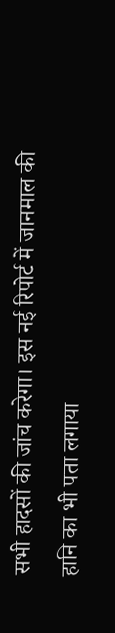सभी हादसों की जांच करेगा। इस नई रिपोर्ट में जानमाल की हानि का भी पता लगाया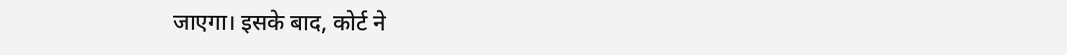जाएगा। इसके बाद, कोर्ट ने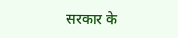सरकार के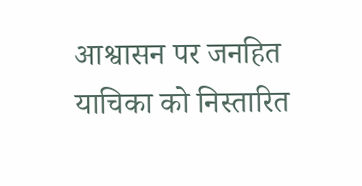आश्वासन पर जनहित याचिका को निस्तारित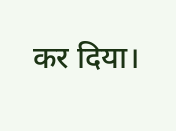कर दिया।